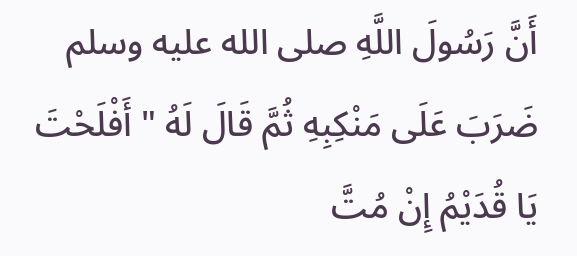أَنَّ رَسُولَ اللَّهِ صلى الله عليه وسلم ضَرَبَ عَلَى مَنْكِبِهِ ثُمَّ قَالَ لَهُ " أَفْلَحْتَ يَا قُدَيْمُ إِنْ مُتَّ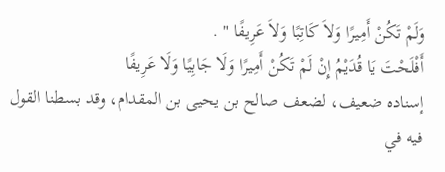وَلَمْ تَكُنْ أَمِيرًا وَلاَ كَاتِبًا وَلاَ عَرِيفًا " .
أَفْلَحْتَ يَا قُدَيْمُ إِنْ لَمْ تَكُنْ أَمِيرًا وَلَا جَابِيًا وَلَا عَرِيفًا
إسناده ضعيف، لضعف صالح بن يحيى بن المقدام، وقد بسطنا القول فيه في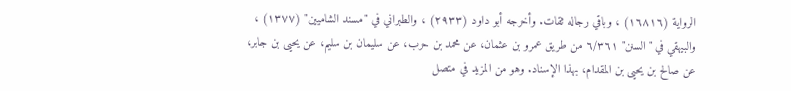الرواية (١٦٨١٦) ، وباقي رجاله ثقات. وأخرجه أبو داود (٢٩٣٣) ، والطبراني في "مسند الشاميين" (١٣٧٧) ، والبيهقي في "السنن" ٦/٣٦١ من طريق عمرو بن عثمان، عن محمد بن حرب، عن سليمان بن سليم، عن يحيى بن جابر، عن صالح بن يحيى بن المقدام، بهذا الإسناد. وهو من المزيد في متصل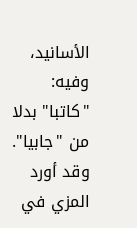الأسانيد، وفيه: "كاتبا" بدلا من "جابيا". وقد أورد المزي في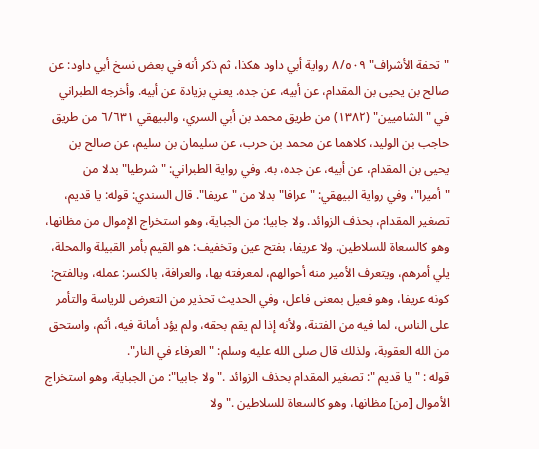"تحفة الأشراف" ٨/٥٠٩ رواية أبي داود هكذا، ثم ذكر أنه في بعض نسخ أبي داود: عن صالح بن يحيى بن المقدام، عن أبيه، عن جده. يعني بزيادة عن أبيه. وأخرجه الطبراني في "الشاميين" (١٣٨٢) من طريق محمد بن أبي السري، والبيهقي ٦/٦٣١ من طريق حاجب بن الوليد، كلاهما عن محمد بن حرب، عن سليمان بن سليم، عن صالح بن يحيى بن المقدام، عن أبيه، عن جده، به. وفي رواية الطبراني: "شرطيا" بدلا من "أميرا"، وفي رواية البيهقي: "عرافا" بدلا من "عريفا". قال السندي: قوله: يا قديم، تصغير المقدام، بحذف الزوائد. ولا جابيا: من الجباية، وهو استخراج الإموال من مظانها، وهو كالسعاة للسلاطين. ولا عريفا، بفتح عين وتخفيف: هو القيم بأمر القبيلة والمحلة، يلي أمرهم، ويتعرف الأمير منه أحوالهم، لمعرفته بها، والعرافة، بالكسر: عمله، وبالفتح: كونه عريفا، وهو فعيل بمعنى فاعل، وفي الحديث تحذير من التعرض للرياسة والتأمر على الناس، لما فيه من الفتنة، ولأنه إذا لم يقم بحقه، ولم يؤد أمانة فيه، أثم، واستحق من الله العقوبة، ولذلك قال صلى الله عليه وسلم: "العرفاء في النار".
قوله : "يا قديم ": تصغير المقدام بحذف الزوائد ."ولا جابيا": من الجباية، وهو استخراج الأموال [من] مظانها، وهو كالسعاة للسلاطين ."ولا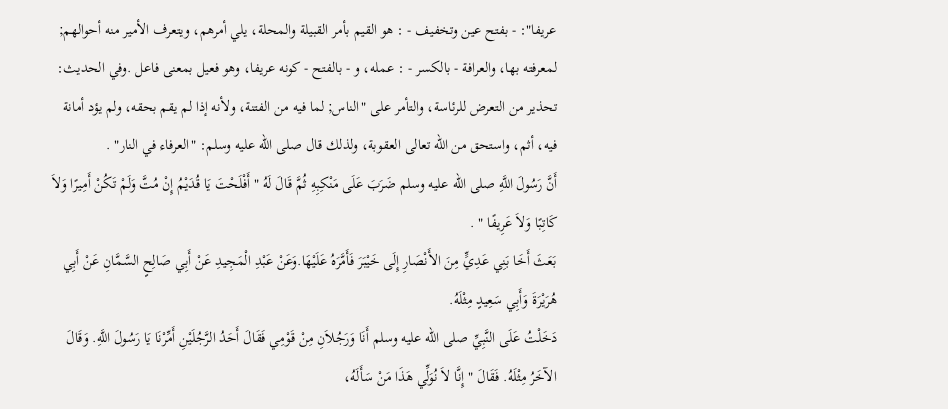عريفا": - بفتح عين وتخفيف - : هو القيم بأمر القبيلة والمحلة، يلي أمرهم، ويتعرف الأمير منه أحوالهم; لمعرفته بها، والعرافة - بالكسر - : عمله، و - بالفتح - كونه عريفا، وهو فعيل بمعنى فاعل .وفي الحديث: تحذير من التعرض للرئاسة، والتأمر على "الناس; لما فيه من الفتنة، ولأنه إذا لم يقم بحقه، ولم يؤد أمانة فيه، أثم، واستحق من الله تعالى العقوبة، ولذلك قال صلى الله عليه وسلم: "العرفاء في النار" .
أَنَّ رَسُولَ اللَّهِ صلى الله عليه وسلم ضَرَبَ عَلَى مَنْكِبِهِ ثُمَّ قَالَ لَهُ " أَفْلَحْتَ يَا قُدَيْمُ إِنْ مُتَّ وَلَمْ تَكُنْ أَمِيرًا وَلاَ كَاتِبًا وَلاَ عَرِيفًا " .
بَعَثَ أَخَا بَنِي عَدِيٍّ مِنَ الأَنْصَارِ إِلَى خَيْبَرَ فَأَمَّرَهُ عَلَيْهَا.وَعَنْ عَبْدِ الْمَجِيدِ عَنْ أَبِي صَالِحٍ السَّمَّانِ عَنْ أَبِي هُرَيْرَةَ وَأَبِي سَعِيدٍ مِثْلَهُ.
دَخَلْتُ عَلَى النَّبِيِّ صلى الله عليه وسلم أَنَا وَرَجُلاَنِ مِنْ قَوْمِي فَقَالَ أَحَدُ الرَّجُلَيْنِ أَمِّرْنَا يَا رَسُولَ اللَّهِ. وَقَالَ الآخَرُ مِثْلَهُ. فَقَالَ " إِنَّا لاَ نُوَلِّي هَذَا مَنْ سَأَلَهُ،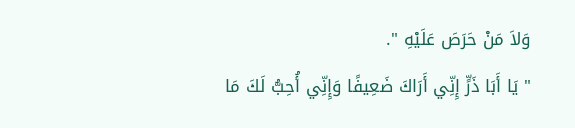وَلاَ مَنْ حَرَصَ عَلَيْهِ ".
" يَا أَبَا ذَرٍّ إِنِّي أَرَاكَ ضَعِيفًا وَإِنِّي أُحِبُّ لَكَ مَا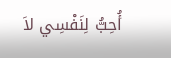أُحِبُّ لِنَفْسِي لاَ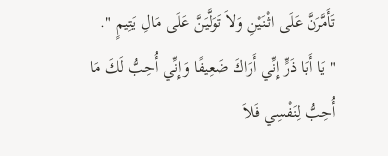تَأَمَّرَنَّ عَلَى اثْنَيْنِ وَلاَ تَوَلَّيَنَّ عَلَى مَالِ يَتِيمٍ ".
" يَا أَبَا ذَرٍّ إِنِّي أَرَاكَ ضَعِيفًا وَإِنِّي أُحِبُّ لَكَ مَا أُحِبُّ لِنَفْسِي فَلاَ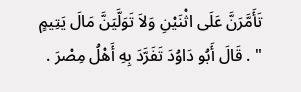تَأَمَّرَنَّ عَلَى اثْنَيْنِ وَلاَ تَوَلَّيَنَّ مَالَ يَتِيمٍ " . قَالَ أَبُو دَاوُدَ تَفَرَّدَ بِهِ أَهْلُ مِصْرَ .